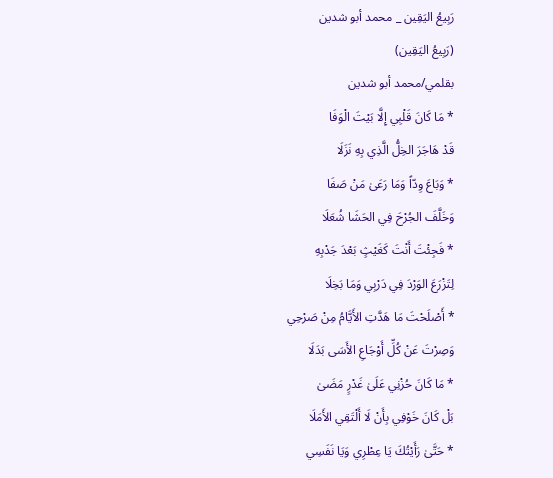رَبِيعُ اليَقِين _ محمد أبو شدين
(رَبِيعُ اليَقِين)
بقلمي/محمد أبو شدين
* مَا كَانَ قَلْبِي إِلَّا بَيْتَ الْوَفَا
قَدْ هَاجَرَ الخِلُّ الَّذِي بِهِ نَزَلَا
* وَبَاعَ وِدّاً وَمَا رَعَىٰ مَنْ صَفَا
وَخَلَّفَ الجُرْحَ فِي الحَشَا شُعَلَا
* فَجِئْتَ أَنْتَ كَغَيْثٍ بَعْدَ جَدْبِهِ
لِتَزْرَعَ الوَرْدَ فِي دَرْبِي وَمَا بَخِلَا
* أَصْلَحْتَ مَا هَدَّتِ الأَيَّامُ مِنْ صَرْحِي
وَصِرْتَ عَنْ كُلِّ أَوْجَاعِ الأَسَى بَدَلَا
* مَا كَانَ حُزْنِي عَلَىٰ غَدْرٍ مَضَىٰ
بَلْ كَانَ خَوْفِي بِأَنْ لَا أَلْتَقِي الأَمَلَا
* حَتَّىٰ رَأَيْتُكَ يَا عِطْرِي وَيَا نَفَسِي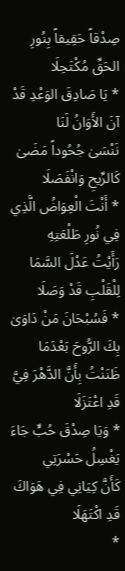صِدْقاً حَقِيقاً بِنُورِ الحَقِّ مُكْتَحِلَا
* يَا صَادِقَ الوَعْدِ قَدْ آنَ الأَوَانُ لَنَا
نَنْسَىٰ جُحُوداً مَضَىٰ كَالرِّيحِ وَانْفَصَلَا
* أَنْتَ الْعِوَاضُ الَّذِي فِي نُورِ طَلْعَتِهِ
رَأَيْتُ عَدْلَ السَّمَا لِلْقَلْبِ قَدْ وَصَلَا
* فَسُبْحَانَ مَنْ دَاوَىٰ بِكَ الرُّوحَ بَعْدَمَا
ظَنَنْتُ بِأَنَّ الدَّهْرَ فِيَّ قَدِ اعْتَزَلَا
* وَيَا صِدْقَ حُبٍّ جَاءَ يَغْسِلُ حَسْرَتِي
كَأَنَّ كِيَانِي فِي هَوَاكَ قَدِ اكْتَهَلَا
*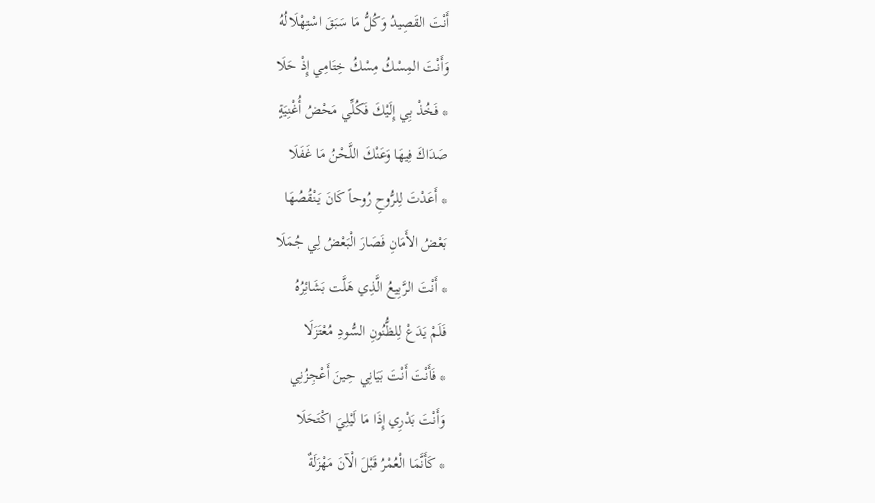أَنْتَ القَصِيدُ وَكُلُّ مَا سَبَقَ اسْتِهْلَالُهُ
وَأَنْتَ المِسْكُ مِسْكُ خِتَامِي إِذْ حَلَا
* فَخُذْ بِي إِلَيْكَ فَكُلِّي مَحْضُ أُغْنِيَةٍ
صَدَاكَ فِيهَا وَعَنْكَ اللَّحْنُ مَا غَفَلَا
* أَعَدْتَ لِلرُّوحِ رُوحاً كَانَ يَنْقُصُهَا
بَعْضُ الأَمَانِ فَصَارَ الْبَعْضُ لِي جُمَلَا
* أَنْتَ الرَّبِيعُ الَّذِي هَلَّت بَشَائِرُهُ
فَلَمْ يَدَعْ لِلظُّنُونِ السُّودِ مُعْتَزَلَا
* فَأَنْتَ أَنْتَ بَيَانِي حِينَ أَعْجِزُنِي
وَأَنْتَ بَدْرِي إِذَا مَا لَيْلِيَ اكْتَحَلَا
* كَأَنَّمَا الْعُمْرُ قَبْلَ الْآنَ مَهْزَلَةٌ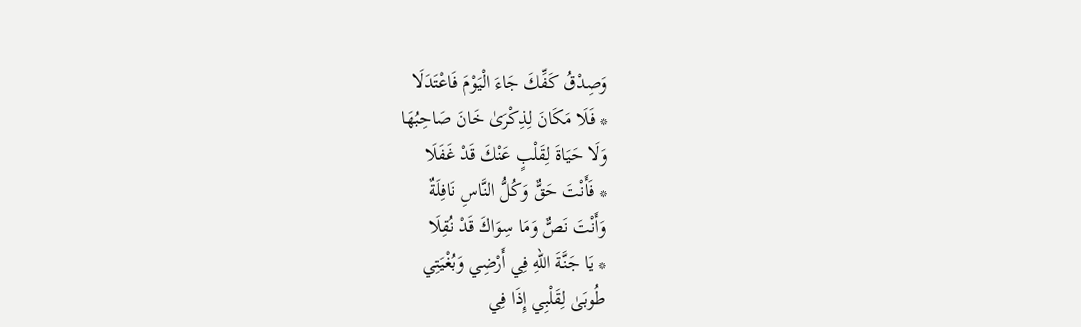وَصِدْقُ كَفِّكَ جَاءَ الْيَوْمَ فَاعْتَدَلَا
* فَلَا مَكَانَ لِذِكْرَىٰ خَانَ صَاحِبُهَا
وَلَا حَيَاةَ لِقَلْبٍ عَنْكَ قَدْ غَفَلَا
* فَأَنْتَ حَقٌّ وَكُلُّ النَّاسِ نَافِلَةٌ
وَأَنْتَ نَصٌّ وَمَا سِوَاكَ قَدْ نُقِلَا
* يَا جَنَّةَ اللهِ فِي أَرْضِي وَبُغْيَتِي
طُوبَىٰ لِقَلْبِي إِذَا فِي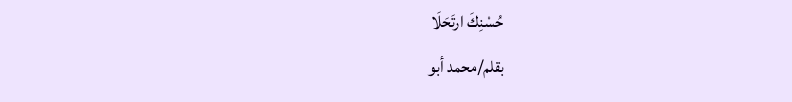حُسْنِكَ ارتَحَلَا
بقلم/محمد أبو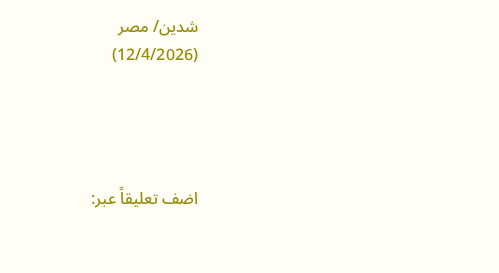شدين/ مصر
(12/4/2026)




اضف تعليقاً عبر: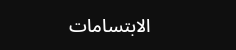الابتسامات